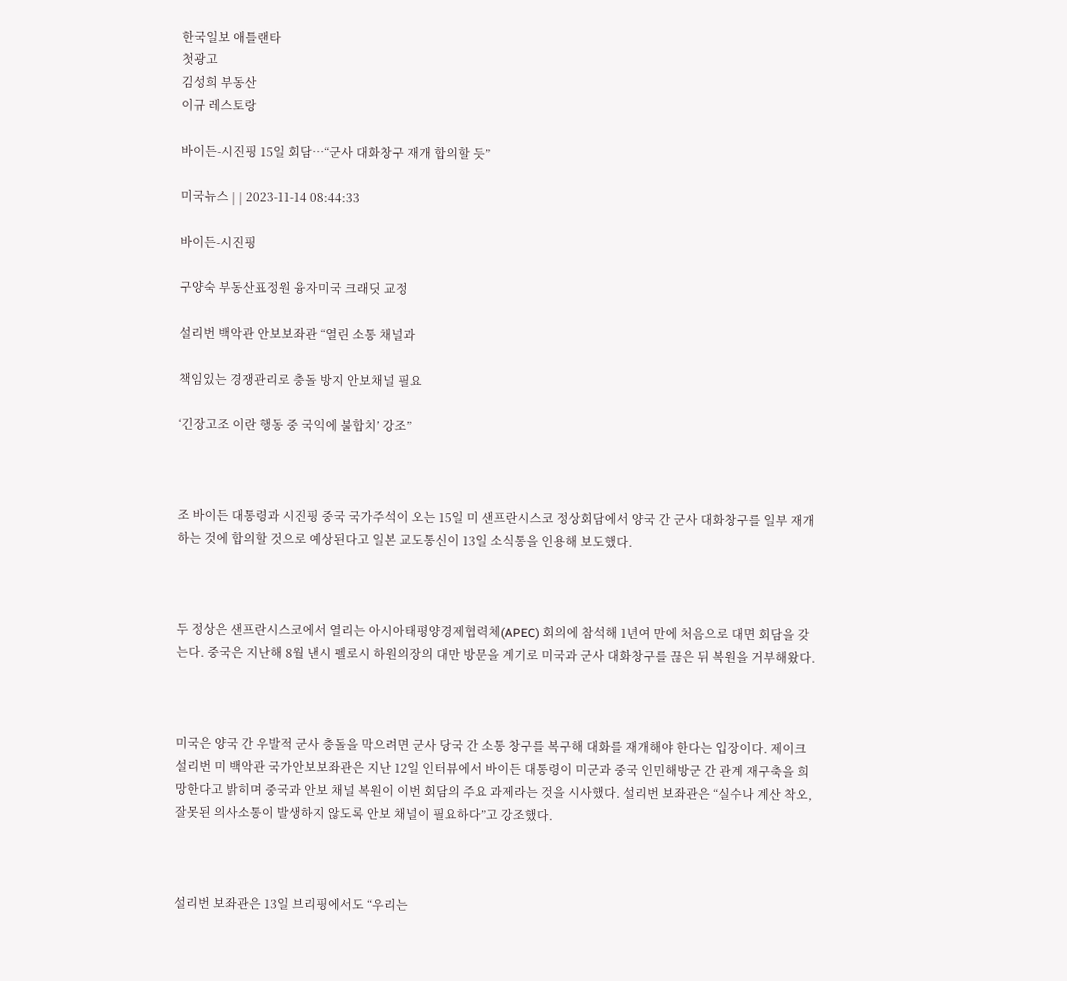한국일보 애틀랜타
첫광고
김성희 부동산
이규 레스토랑

바이든-시진핑 15일 회담…“군사 대화창구 재개 합의할 듯”

미국뉴스 | | 2023-11-14 08:44:33

바이든-시진핑

구양숙 부동산표정원 융자미국 크래딧 교정

설리번 백악관 안보보좌관 “열린 소통 채널과

책임있는 경쟁관리로 충돌 방지 안보채널 필요

‘긴장고조 이란 행동 중 국익에 불합치’ 강조”



조 바이든 대통령과 시진핑 중국 국가주석이 오는 15일 미 샌프란시스코 정상회담에서 양국 간 군사 대화창구를 일부 재개하는 것에 합의할 것으로 예상된다고 일본 교도통신이 13일 소식통을 인용해 보도했다.



두 정상은 샌프란시스코에서 열리는 아시아태평양경제협력체(APEC) 회의에 참석해 1년여 만에 처음으로 대면 회담을 갖는다. 중국은 지난해 8월 낸시 펠로시 하원의장의 대만 방문을 계기로 미국과 군사 대화창구를 끊은 뒤 복원을 거부해왔다.



미국은 양국 간 우발적 군사 충돌을 막으려면 군사 당국 간 소통 창구를 복구해 대화를 재개해야 한다는 입장이다. 제이크 설리번 미 백악관 국가안보보좌관은 지난 12일 인터뷰에서 바이든 대통령이 미군과 중국 인민해방군 간 관계 재구축을 희망한다고 밝히며 중국과 안보 채널 복원이 이번 회담의 주요 과제라는 것을 시사했다. 설리번 보좌관은 “실수나 계산 착오, 잘못된 의사소통이 발생하지 않도록 안보 채널이 필요하다”고 강조했다.



설리번 보좌관은 13일 브리핑에서도 “우리는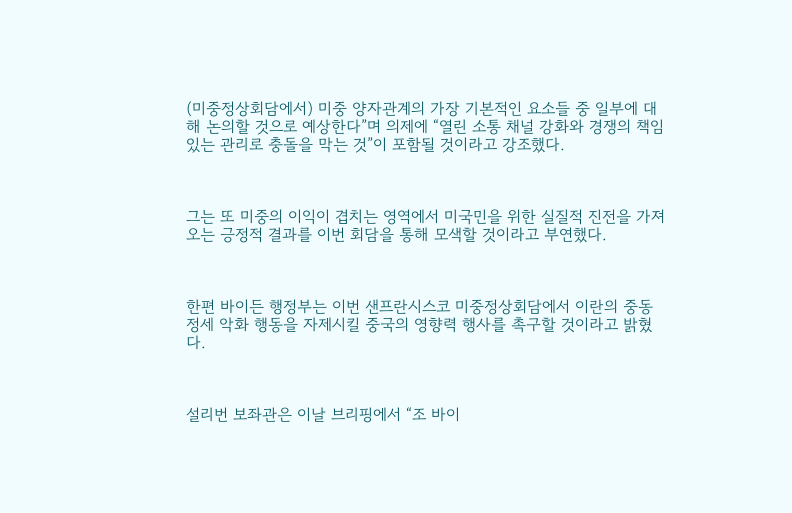(미중정상회담에서) 미중 양자관계의 가장 기본적인 요소들 중 일부에 대해 논의할 것으로 예상한다”며 의제에 “열린 소통 채널 강화와 경쟁의 책임 있는 관리로 충돌을 막는 것”이 포함될 것이라고 강조했다.



그는 또 미중의 이익이 겹치는 영역에서 미국민을 위한 실질적 진전을 가져오는 긍정적 결과를 이번 회담을 통해 모색할 것이라고 부연했다.



한편 바이든 행정부는 이번 샌프란시스코 미중정상회담에서 이란의 중동 정세 악화 행동을 자제시킬 중국의 영향력 행사를 촉구할 것이라고 밝혔다.



설리번 보좌관은 이날 브리핑에서 “조 바이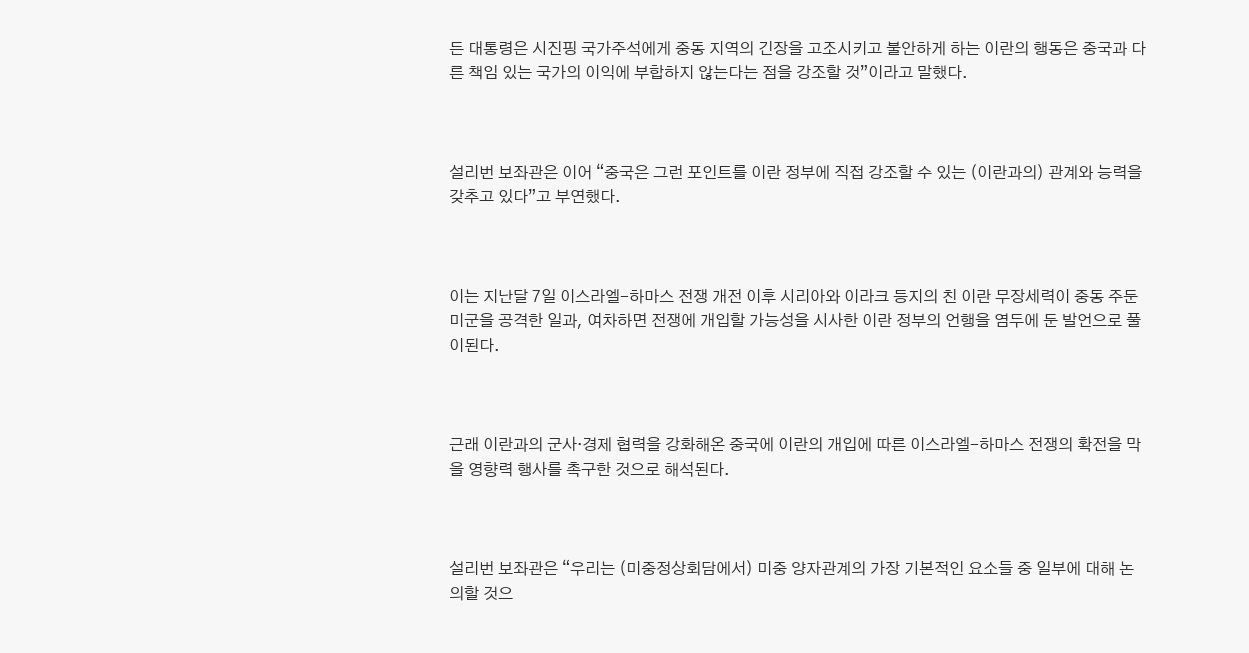든 대통령은 시진핑 국가주석에게 중동 지역의 긴장을 고조시키고 불안하게 하는 이란의 행동은 중국과 다른 책임 있는 국가의 이익에 부합하지 않는다는 점을 강조할 것”이라고 말했다.



설리번 보좌관은 이어 “중국은 그런 포인트를 이란 정부에 직접 강조할 수 있는 (이란과의) 관계와 능력을 갖추고 있다”고 부연했다.



이는 지난달 7일 이스라엘-하마스 전쟁 개전 이후 시리아와 이라크 등지의 친 이란 무장세력이 중동 주둔 미군을 공격한 일과, 여차하면 전쟁에 개입할 가능성을 시사한 이란 정부의 언행을 염두에 둔 발언으로 풀이된다.



근래 이란과의 군사·경제 협력을 강화해온 중국에 이란의 개입에 따른 이스라엘-하마스 전쟁의 확전을 막을 영향력 행사를 촉구한 것으로 해석된다.



설리번 보좌관은 “우리는 (미중정상회담에서) 미중 양자관계의 가장 기본적인 요소들 중 일부에 대해 논의할 것으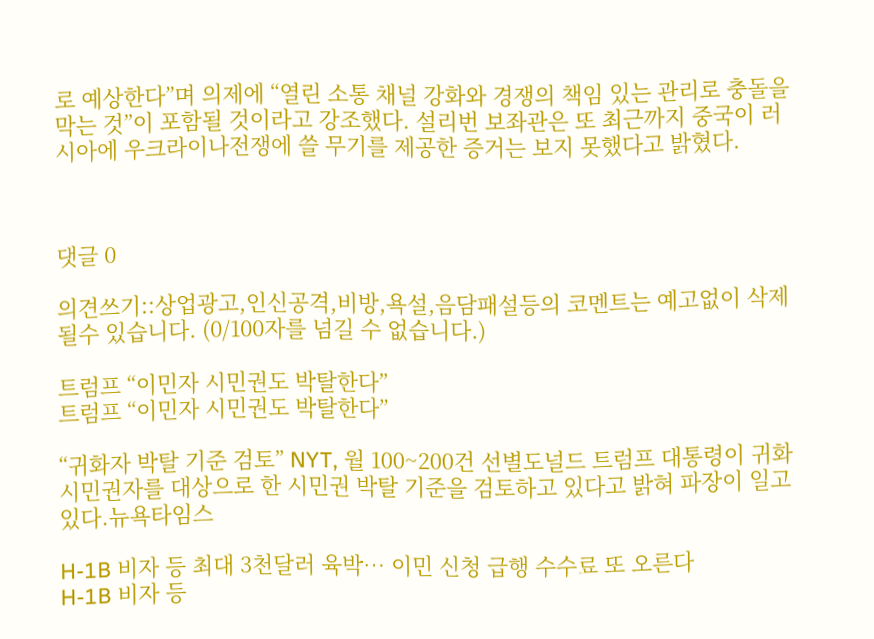로 예상한다”며 의제에 “열린 소통 채널 강화와 경쟁의 책임 있는 관리로 충돌을 막는 것”이 포함될 것이라고 강조했다. 설리번 보좌관은 또 최근까지 중국이 러시아에 우크라이나전쟁에 쓸 무기를 제공한 증거는 보지 못했다고 밝혔다.



댓글 0

의견쓰기::상업광고,인신공격,비방,욕설,음담패설등의 코멘트는 예고없이 삭제될수 있습니다. (0/100자를 넘길 수 없습니다.)

트럼프 “이민자 시민권도 박탈한다”
트럼프 “이민자 시민권도 박탈한다”

“귀화자 박탈 기준 검토” NYT, 월 100~200건 선별도널드 트럼프 대통령이 귀화 시민권자를 대상으로 한 시민권 박탈 기준을 검토하고 있다고 밝혀 파장이 일고 있다.뉴욕타임스

H-1B 비자 등 최대 3천달러 육박… 이민 신청 급행 수수료 또 오른다
H-1B 비자 등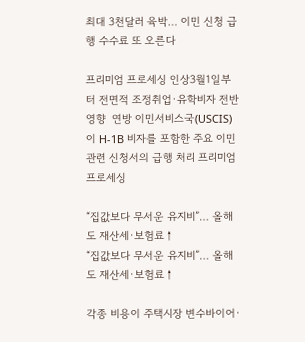최대 3천달러 육박… 이민 신청 급행 수수료 또 오른다

프리미엄 프로세싱 인상3월1일부터 전면적 조정취업·유학비자 전반 영향  연방 이민서비스국(USCIS)이 H-1B 비자를 포함한 주요 이민 관련 신청서의 급행 처리 프리미엄 프로세싱

“집값보다 무서운 유지비”… 올해도 재산세·보험료↑
“집값보다 무서운 유지비”… 올해도 재산세·보험료↑

각종 비용이 주택시장 변수바이어·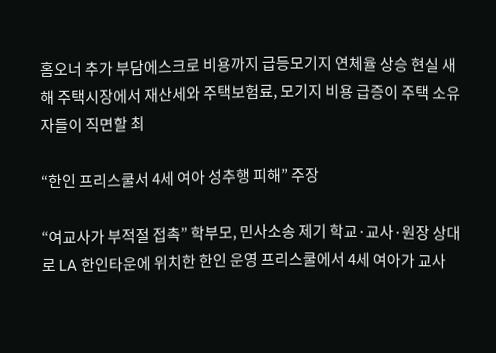홈오너 추가 부담에스크로 비용까지 급등모기지 연체율 상승 현실 새해 주택시장에서 재산세와 주택보험료, 모기지 비용 급증이 주택 소유자들이 직면할 최

“한인 프리스쿨서 4세 여아 성추행 피해” 주장

“여교사가 부적절 접촉” 학부모, 민사소송 제기 학교·교사·원장 상대로 LA 한인타운에 위치한 한인 운영 프리스쿨에서 4세 여아가 교사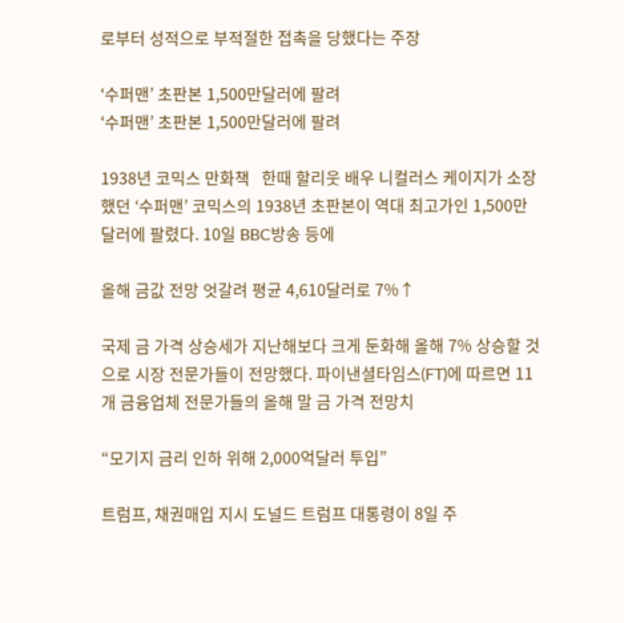로부터 성적으로 부적절한 접촉을 당했다는 주장

‘수퍼맨’ 초판본 1,500만달러에 팔려
‘수퍼맨’ 초판본 1,500만달러에 팔려

1938년 코믹스 만화책   한때 할리웃 배우 니컬러스 케이지가 소장했던 ‘수퍼맨’ 코믹스의 1938년 초판본이 역대 최고가인 1,500만 달러에 팔렸다. 10일 BBC방송 등에

올해 금값 전망 엇갈려 평균 4,610달러로 7%↑

국제 금 가격 상승세가 지난해보다 크게 둔화해 올해 7% 상승할 것으로 시장 전문가들이 전망했다. 파이낸셜타임스(FT)에 따르면 11개 금융업체 전문가들의 올해 말 금 가격 전망치

“모기지 금리 인하 위해 2,000억달러 투입”

트럼프, 채권매입 지시 도널드 트럼프 대통령이 8일 주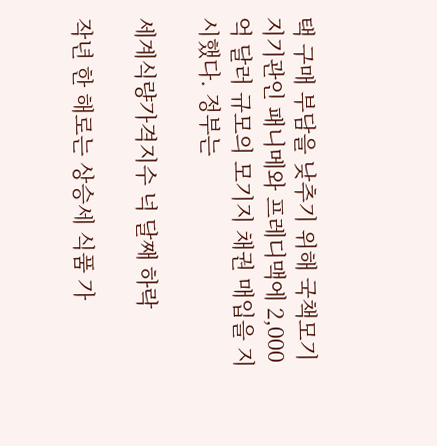택 구매 부담을 낮추기 위해 국책모기지기관인 패니메와 프레디맥에 2,000억 달러 규모의 모기지 채권 매입을 지시했다. 정부는

세계식량가격지수 넉 달째 하락

작년 한 해로는 상승세 식품 가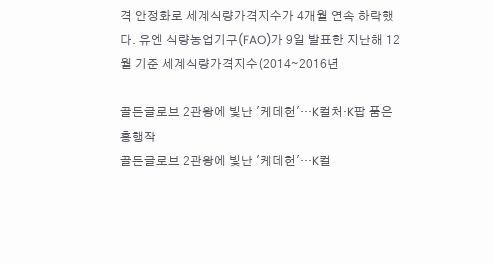격 안정화로 세계식량가격지수가 4개월 연속 하락했다. 유엔 식량농업기구(FAO)가 9일 발표한 지난해 12월 기준 세계식량가격지수(2014∼2016년

골든글로브 2관왕에 빛난 '케데헌'…K컬처·K팝 품은 흥행작
골든글로브 2관왕에 빛난 '케데헌'…K컬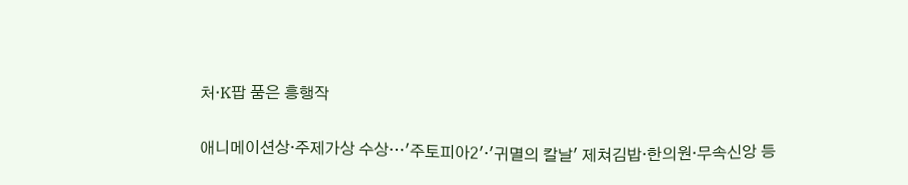처·K팝 품은 흥행작

애니메이션상·주제가상 수상…'주토피아2'·'귀멸의 칼날' 제쳐김밥·한의원·무속신앙 등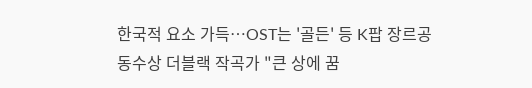한국적 요소 가득…OST는 '골든' 등 K팝 장르공동수상 더블랙 작곡가 "큰 상에 꿈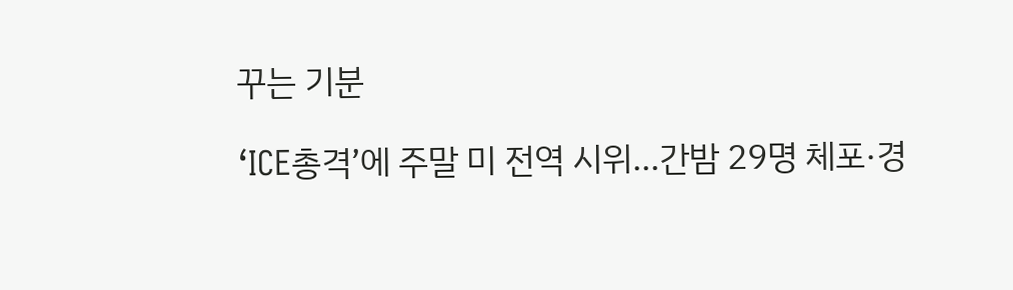꾸는 기분

‘ICE총격’에 주말 미 전역 시위…간밤 29명 체포·경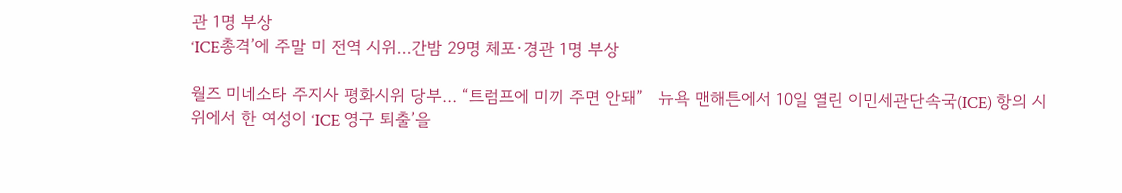관 1명 부상
‘ICE총격’에 주말 미 전역 시위…간밤 29명 체포·경관 1명 부상

월즈 미네소타 주지사 평화시위 당부… “트럼프에 미끼 주면 안돼”   뉴욕 맨해튼에서 10일 열린 이민세관단속국(ICE) 항의 시위에서 한 여성이 ‘ICE 영구 퇴출’을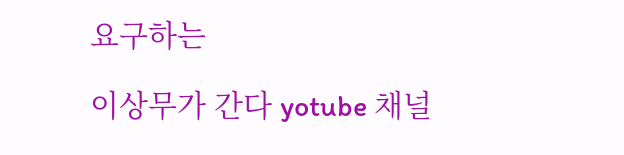요구하는

이상무가 간다 yotube 채널